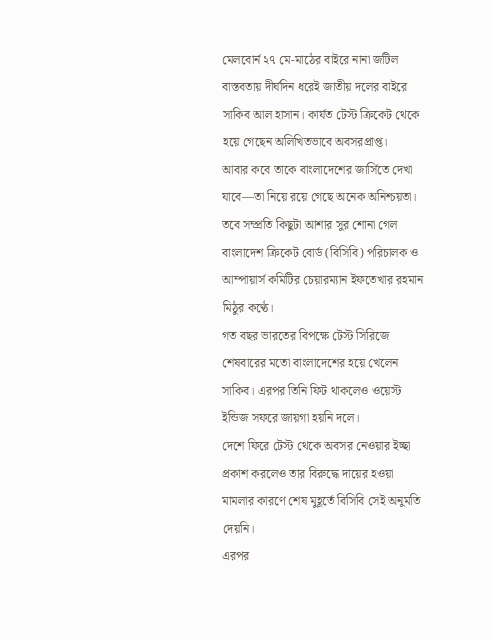মেলবোর্ন ২৭ মে-মাঠের বাইরে নানা জটিল বাস্তবতায় দীর্ঘদিন ধরেই জাতীয় দলের বাইরে সাকিব আল হাসান। কার্যত টেস্ট ক্রিকেট থেকে হয়ে গেছেন অলিখিতভাবে অবসরপ্রাপ্ত।
আবার কবে তাকে বাংলাদেশের জার্সিতে দেখা যাবে—তা নিয়ে রয়ে গেছে অনেক অনিশ্চয়তা। তবে সম্প্রতি কিছুটা আশার সুর শোনা গেল বাংলাদেশ ক্রিকেট বোর্ড (বিসিবি) পরিচালক ও আম্পায়ার্স কমিটির চেয়ারম্যান ইফতেখার রহমান মিঠুর কণ্ঠে।
গত বছর ভারতের বিপক্ষে টেস্ট সিরিজে শেষবারের মতো বাংলাদেশের হয়ে খেলেন সাকিব। এরপর তিনি ফিট থাকলেও ওয়েস্ট ইন্ডিজ সফরে জায়গা হয়নি দলে।
দেশে ফিরে টেস্ট থেকে অবসর নেওয়ার ইচ্ছা প্রকাশ করলেও তার বিরুদ্ধে দায়ের হওয়া মামলার কারণে শেষ মুহূর্তে বিসিবি সেই অনুমতি দেয়নি।
এরপর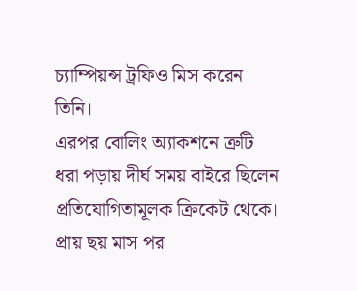চ্যাম্পিয়ন্স ট্রফিও মিস করেন তিনি।
এরপর বোলিং অ্যাকশনে ত্রুটি ধরা পড়ায় দীর্ঘ সময় বাইরে ছিলেন প্রতিযোগিতামূলক ক্রিকেট থেকে। প্রায় ছয় মাস পর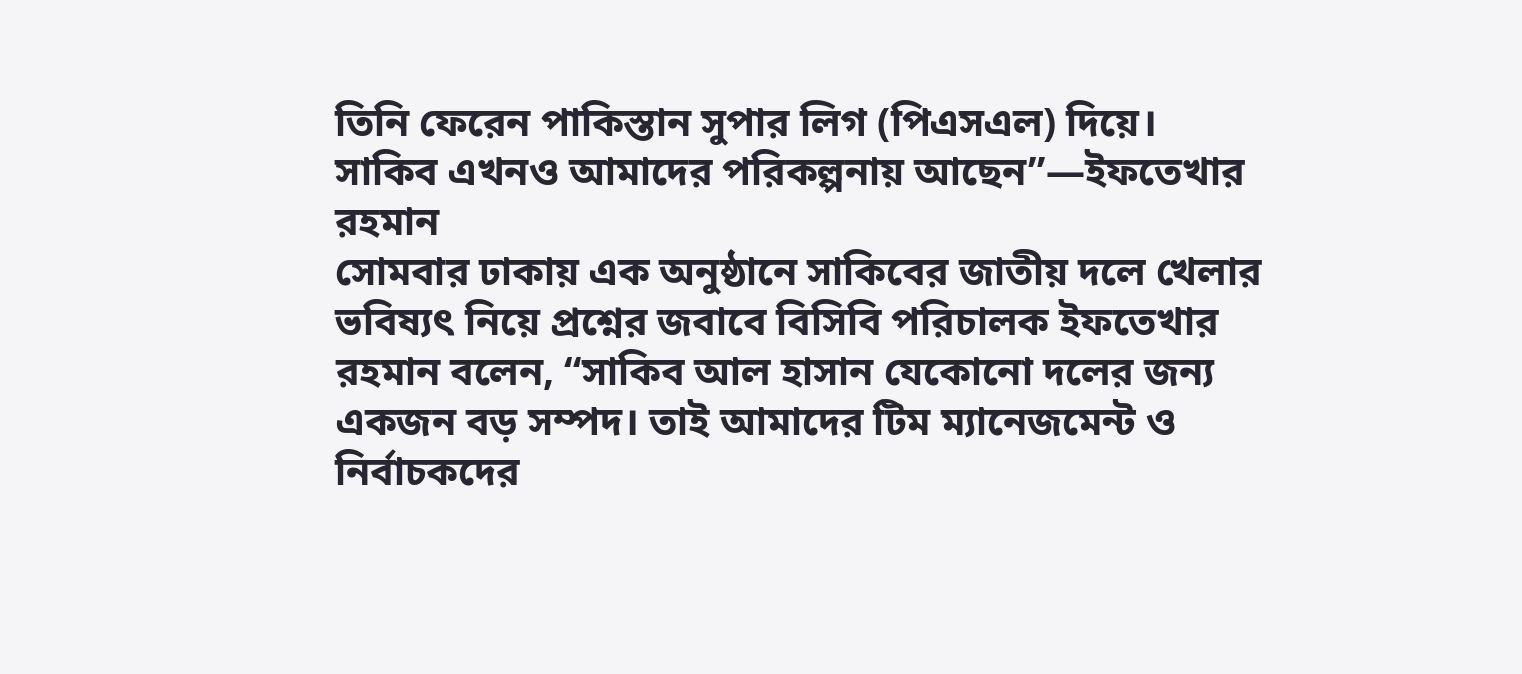তিনি ফেরেন পাকিস্তান সুপার লিগ (পিএসএল) দিয়ে।
সাকিব এখনও আমাদের পরিকল্পনায় আছেন”—ইফতেখার রহমান
সোমবার ঢাকায় এক অনুষ্ঠানে সাকিবের জাতীয় দলে খেলার ভবিষ্যৎ নিয়ে প্রশ্নের জবাবে বিসিবি পরিচালক ইফতেখার রহমান বলেন, “সাকিব আল হাসান যেকোনো দলের জন্য একজন বড় সম্পদ। তাই আমাদের টিম ম্যানেজমেন্ট ও নির্বাচকদের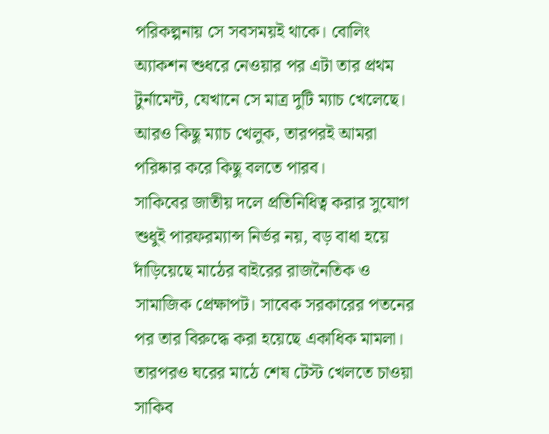পরিকল্পনায় সে সবসময়ই থাকে। বোলিং অ্যাকশন শুধরে নেওয়ার পর এটা তার প্রথম টুর্নামেন্ট, যেখানে সে মাত্র দুটি ম্যাচ খেলেছে। আরও কিছু ম্যাচ খেলুক, তারপরই আমরা পরিষ্কার করে কিছু বলতে পারব।
সাকিবের জাতীয় দলে প্রতিনিধিত্ব করার সুযোগ শুধুই পারফরম্যান্স নির্ভর নয়, বড় বাধা হয়ে দাঁড়িয়েছে মাঠের বাইরের রাজনৈতিক ও সামাজিক প্রেক্ষাপট। সাবেক সরকারের পতনের পর তার বিরুদ্ধে করা হয়েছে একাধিক মামলা। তারপরও ঘরের মাঠে শেষ টেস্ট খেলতে চাওয়া সাকিব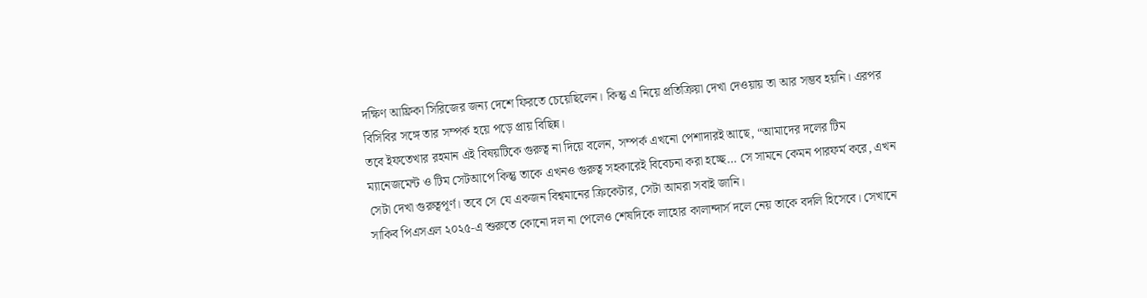দক্ষিণ আফ্রিকা সিরিজের জন্য দেশে ফিরতে চেয়েছিলেন। কিন্তু এ নিয়ে প্রতিক্রিয়া দেখা দেওয়ায় তা আর সম্ভব হয়নি। এরপর বিসিবির সঙ্গে তার সম্পর্ক হয়ে পড়ে প্রায় বিছিন্ন।
তবে ইফতেখার রহমান এই বিষয়টিকে গুরুত্ব না দিয়ে বলেন, সম্পর্ক এখনো পেশাদারই আছে, “আমাদের দলের টিম ম্যানেজমেন্ট ও টিম সেটআপে কিন্তু তাকে এখনও গুরুত্ব সহকারেই বিবেচনা করা হচ্ছে… সে সামনে কেমন পারফর্ম করে, এখন সেটা দেখা গুরুত্বপূর্ণ। তবে সে যে একজন বিশ্বমানের ক্রিকেটার, সেটা আমরা সবাই জানি।
সাকিব পিএসএল ২০২৫-এ শুরুতে কোনো দল না পেলেও শেষদিকে লাহোর কালান্দার্স দলে নেয় তাকে বদলি হিসেবে। সেখানে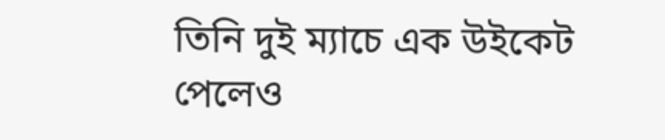তিনি দুই ম্যাচে এক উইকেট পেলেও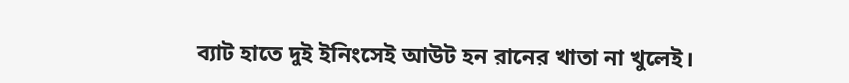ব্যাট হাতে দুই ইনিংসেই আউট হন রানের খাতা না খুলেই।